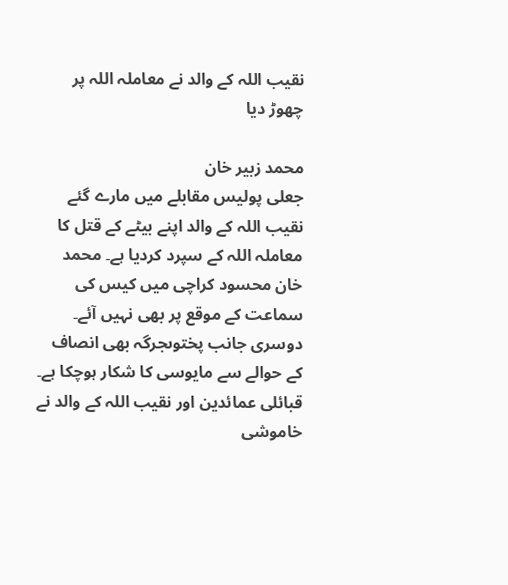نقیب اللہ کے والد نے معاملہ اللہ پر چھوڑ دیا

محمد زبیر خان
جعلی پولیس مقابلے میں مارے گئے نقیب اللہ کے والد اپنے بیٹے کے قتل کا معاملہ اللہ کے سپرد کردیا ہے۔ محمد خان محسود کراچی میں کیس کی سماعت کے موقع پر بھی نہیں آئے۔ دوسری جانب پختوںجرگہ بھی انصاف کے حوالے سے مایوسی کا شکار ہوچکا ہے۔ قبائلی عمائدین اور نقیب اللہ کے والد نے خاموشی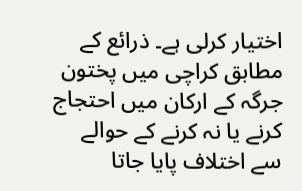اختیار کرلی ہے۔ ذرائع کے مطابق کراچی میں پختون جرگہ کے ارکان میں احتجاج کرنے یا نہ کرنے کے حوالے سے اختلاف پایا جاتا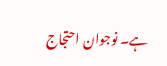ہے۔ نوجوان احتجاج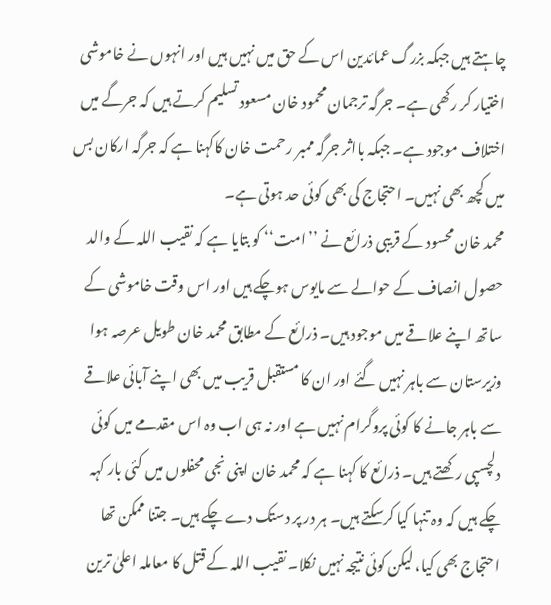چاہتے ہیں جبکہ بزرگ عمائدین اس کے حق میں نہیں ہیں اور انہوں نے خاموشی اختیار کر رکھی ہے۔ جرگہ ترجمان محمود خان مسعود تسلیم کرتے ہیں کہ جرگے میں اختلاف موجود ہے۔ جبکہ بااثر جرگہ ممبر رحمت خان کاکہنا ہے کہ جرگہ ارکان بس میں کچھ بھی نہیں۔ احتجاج کی بھی کوئی حد ہوتی ہے۔
محمد خان محسود کے قریبی ذرائع نے ’’امت‘‘ کو بتایا ہے کہ نقیب اللہ کے والد حصول انصاف کے حوالے سے مایوس ہوچکے ہیں اور اس وقت خاموشی کے ساتھ اپنے علاقے میں موجود ہیں۔ ذرائع کے مطابق محمد خان طویل عرصہ ہوا وزیرستان سے باہر نہیں گئے اور ان کا مستقبل قریب میں بھی اپنے آبائی علاقے سے باہر جانے کا کوئی پروگرام نہیں ہے اور نہ ہی اب وہ اس مقدمے میں کوئی دلچسپی رکھتے ہیں۔ ذرائع کا کہنا ہے کہ محمد خان اپنی نجی محفلوں میں کئی بار کہہ چکے ہیں کہ وہ تنہا کیا کرسکتے ہیں۔ ہر در پر دستک دے چکے ہیں۔ جتنا ممکن تھا احتجاج بھی کیا، لیکن کوئی نتیجہ نہیں نکلا۔ نقیب اللہ کے قتل کا معاملہ اعلیٰ ترین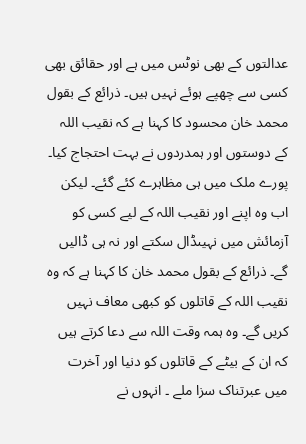عدالتوں کے بھی نوٹس میں ہے اور حقائق بھی کسی سے چھپے ہوئے نہیں ہیں۔ ذرائع کے بقول محمد خان محسود کا کہنا ہے کہ نقیب اللہ کے دوستوں اور ہمدردوں نے بہت احتجاج کیا۔ پورے ملک میں ہی مظاہرے کئے گئے۔ لیکن اب وہ اپنے اور نقیب اللہ کے لیے کسی کو آزمائش میں نہیںڈال سکتے اور نہ ہی ڈالیں گے۔ ذرائع کے بقول محمد خان کا کہنا ہے کہ وہ نقیب اللہ کے قاتلوں کو کبھی معاف نہیں کریں گے۔ وہ ہمہ وقت اللہ سے دعا کرتے ہیں کہ ان کے بیٹے کے قاتلوں کو دنیا اور آخرت میں عبرتناک سزا ملے ۔ انہوں نے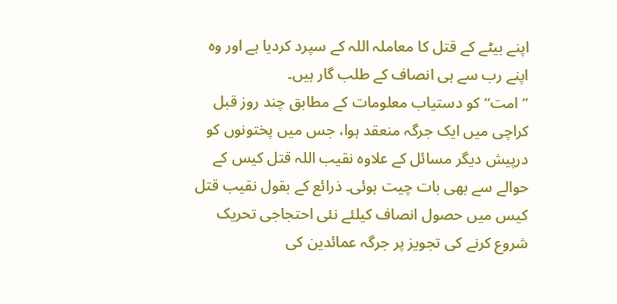اپنے بیٹے کے قتل کا معاملہ اللہ کے سپرد کردیا ہے اور وہ اپنے رب سے ہی انصاف کے طلب گار ہیں۔
’’امت‘‘ کو دستیاب معلومات کے مطابق چند روز قبل کراچی میں ایک جرگہ منعقد ہوا، جس میں پختونوں کو درپیش دیگر مسائل کے علاوہ نقیب اللہ قتل کیس کے حوالے سے بھی بات چیت ہوئی۔ ذرائع کے بقول نقیب قتل کیس میں حصول انصاف کیلئے نئی احتجاجی تحریک شروع کرنے کی تجویز پر جرگہ عمائدین کی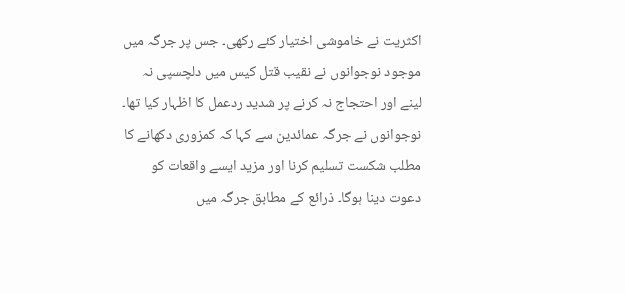اکثریت نے خاموشی اختیار کئے رکھی۔ جس پر جرگہ میں موجود نوجوانوں نے نقیب قتل کیس میں دلچسپی نہ لینے اور احتجاج نہ کرنے پر شدید ردعمل کا اظہار کیا تھا۔ نوجوانوں نے جرگہ عمائدین سے کہا کہ کمزوری دکھانے کا مطلب شکست تسلیم کرنا اور مزید ایسے واقعات کو دعوت دینا ہوگا۔ ذرائع کے مطابق جرگہ میں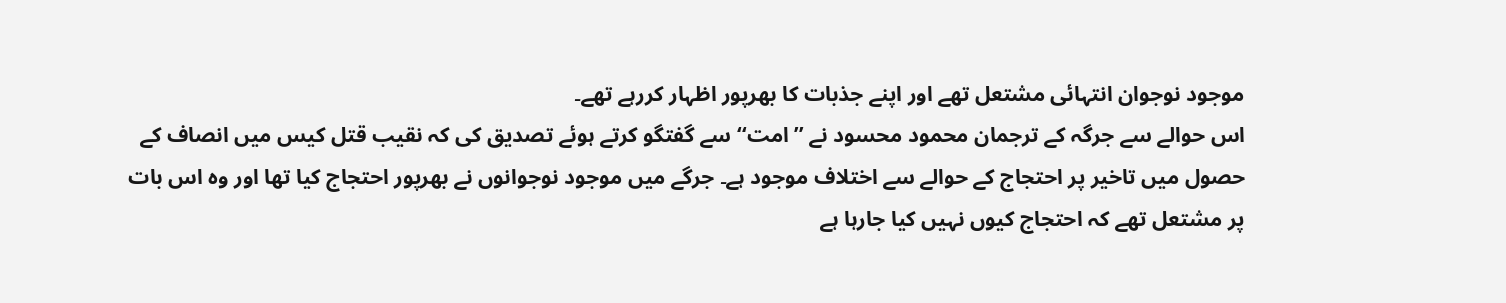موجود نوجوان انتہائی مشتعل تھے اور اپنے جذبات کا بھرپور اظہار کررہے تھے۔
اس حوالے سے جرگہ کے ترجمان محمود محسود نے ’’امت‘‘ سے گفتگو کرتے ہوئے تصدیق کی کہ نقیب قتل کیس میں انصاف کے حصول میں تاخیر پر احتجاج کے حوالے سے اختلاف موجود ہے۔ جرگے میں موجود نوجوانوں نے بھرپور احتجاج کیا تھا اور وہ اس بات پر مشتعل تھے کہ احتجاج کیوں نہیں کیا جارہا ہے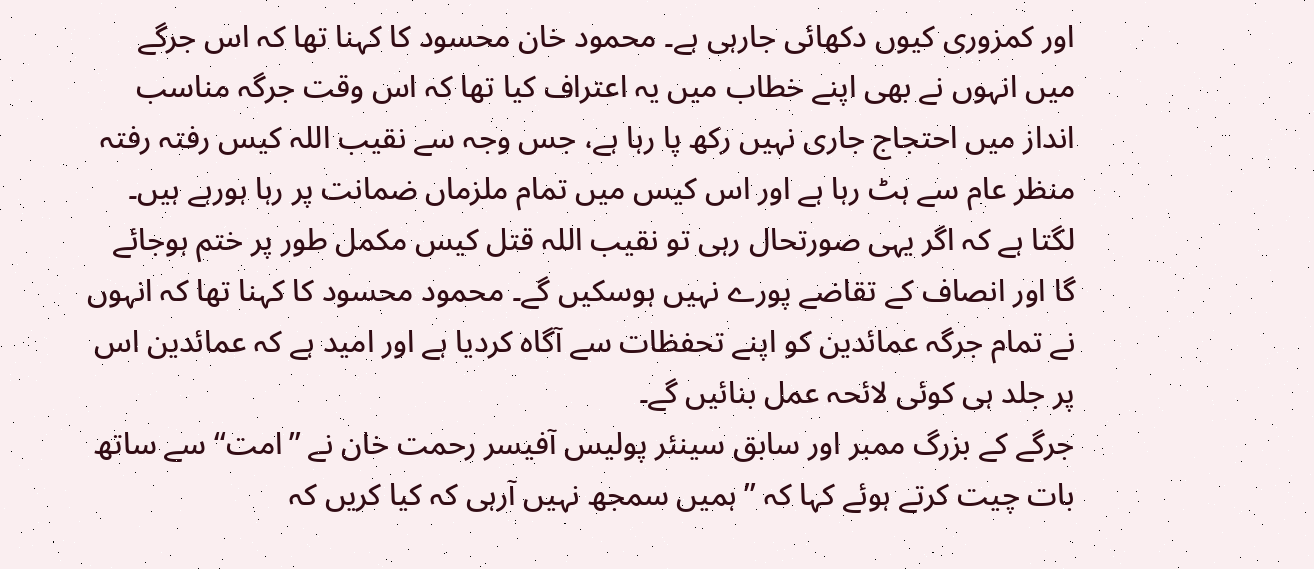اور کمزوری کیوں دکھائی جارہی ہے۔ محمود خان محسود کا کہنا تھا کہ اس جرگے میں انہوں نے بھی اپنے خطاب میں یہ اعتراف کیا تھا کہ اس وقت جرگہ مناسب انداز میں احتجاج جاری نہیں رکھ پا رہا ہے، جس وجہ سے نقیب اللہ کیس رفتہ رفتہ منظر عام سے ہٹ رہا ہے اور اس کیس میں تمام ملزماں ضمانت پر رہا ہورہے ہیں۔ لگتا ہے کہ اگر یہی صورتحال رہی تو نقیب اللہ قتل کیس مکمل طور پر ختم ہوجائے گا اور انصاف کے تقاضے پورے نہیں ہوسکیں گے۔ محمود محسود کا کہنا تھا کہ انہوں نے تمام جرگہ عمائدین کو اپنے تحفظات سے آگاہ کردیا ہے اور امید ہے کہ عمائدین اس پر جلد ہی کوئی لائحہ عمل بنائیں گے۔
جرگے کے بزرگ ممبر اور سابق سینئر پولیس آفیسر رحمت خان نے ’’امت‘‘ سے ساتھ بات چیت کرتے ہوئے کہا کہ ’’ہمیں سمجھ نہیں آرہی کہ کیا کریں کہ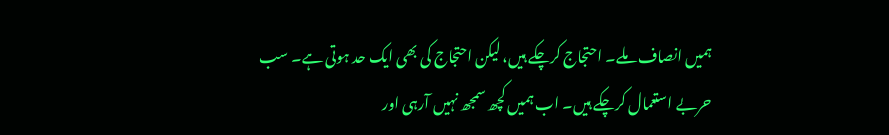ہمیں انصاف ملے۔ احتجاج کرچکے ہیں، لیکن احتجاج کی بھی ایک حد ہوتی ہے۔ سب حربے استعمال کرچکے ہیں۔ اب ہمیں کچھ سمجھ نہیں آرہی اور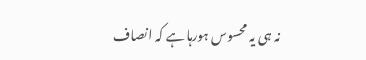نہ ہی یہ محسوس ہورہا ہے کہ انصاف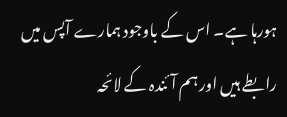ہورہا ہے۔ اس کے باوجود ہمارے آپس میں رابطے ہیں اور ہم آئندہ کے لائحہ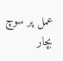عمل پر سوچ بچار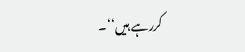کررہے ہیں‘‘۔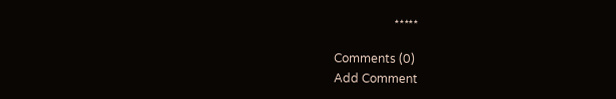٭٭٭٭٭

Comments (0)
Add Comment